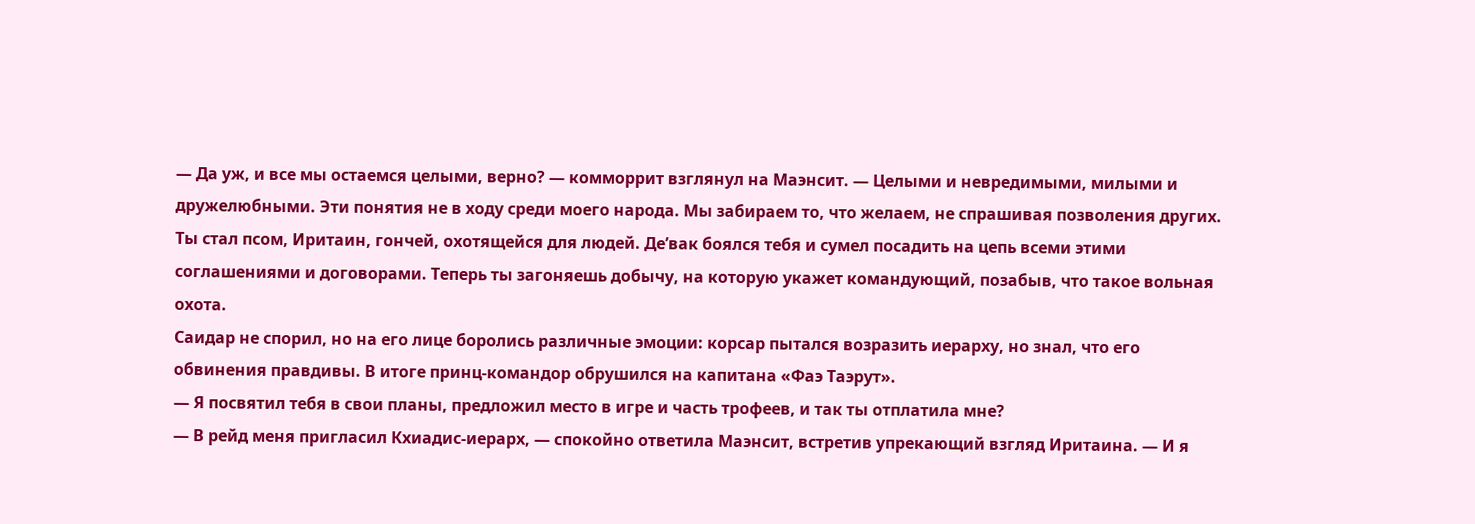— Да уж, и все мы остаемся целыми, верно? — комморрит взглянул на Маэнсит. — Целыми и невредимыми, милыми и дружелюбными. Эти понятия не в ходу среди моего народа. Мы забираем то, что желаем, не спрашивая позволения других. Ты стал псом, Иритаин, гончей, охотящейся для людей. Де’вак боялся тебя и сумел посадить на цепь всеми этими соглашениями и договорами. Теперь ты загоняешь добычу, на которую укажет командующий, позабыв, что такое вольная охота.
Саидар не спорил, но на его лице боролись различные эмоции: корсар пытался возразить иерарху, но знал, что его обвинения правдивы. В итоге принц-командор обрушился на капитана «Фаэ Таэрут».
— Я посвятил тебя в свои планы, предложил место в игре и часть трофеев, и так ты отплатила мне?
— В рейд меня пригласил Кхиадис-иерарх, — спокойно ответила Маэнсит, встретив упрекающий взгляд Иритаина. — И я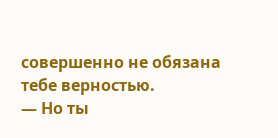совершенно не обязана тебе верностью.
— Но ты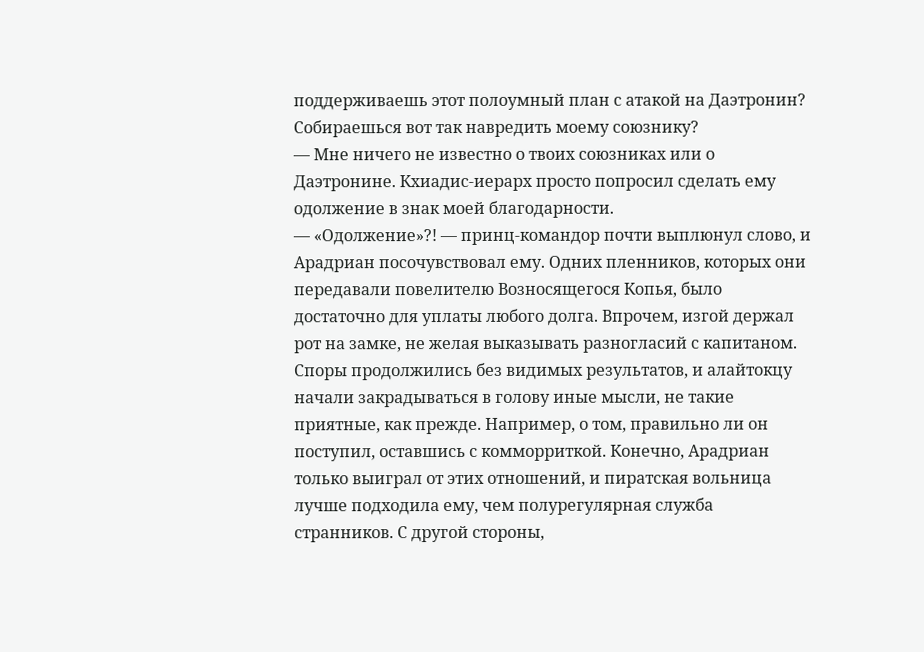поддерживаешь этот полоумный план с атакой на Даэтронин? Собираешься вот так навредить моему союзнику?
— Мне ничего не известно о твоих союзниках или о Даэтронине. Кхиадис-иерарх просто попросил сделать ему одолжение в знак моей благодарности.
— «Одолжение»?! — принц-командор почти выплюнул слово, и Арадриан посочувствовал ему. Одних пленников, которых они передавали повелителю Возносящегося Копья, было достаточно для уплаты любого долга. Впрочем, изгой держал рот на замке, не желая выказывать разногласий с капитаном.
Споры продолжились без видимых результатов, и алайтокцу начали закрадываться в голову иные мысли, не такие приятные, как прежде. Например, о том, правильно ли он поступил, оставшись с комморриткой. Конечно, Арадриан только выиграл от этих отношений, и пиратская вольница лучше подходила ему, чем полурегулярная служба странников. С другой стороны,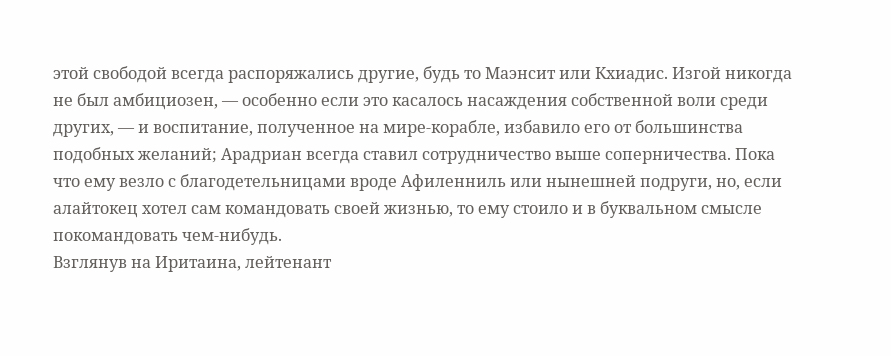этой свободой всегда распоряжались другие, будь то Маэнсит или Кхиадис. Изгой никогда не был амбициозен, — особенно если это касалось насаждения собственной воли среди других, — и воспитание, полученное на мире-корабле, избавило его от большинства подобных желаний; Арадриан всегда ставил сотрудничество выше соперничества. Пока что ему везло с благодетельницами вроде Афиленниль или нынешней подруги, но, если алайтокец хотел сам командовать своей жизнью, то ему стоило и в буквальном смысле покомандовать чем-нибудь.
Взглянув на Иритаина, лейтенант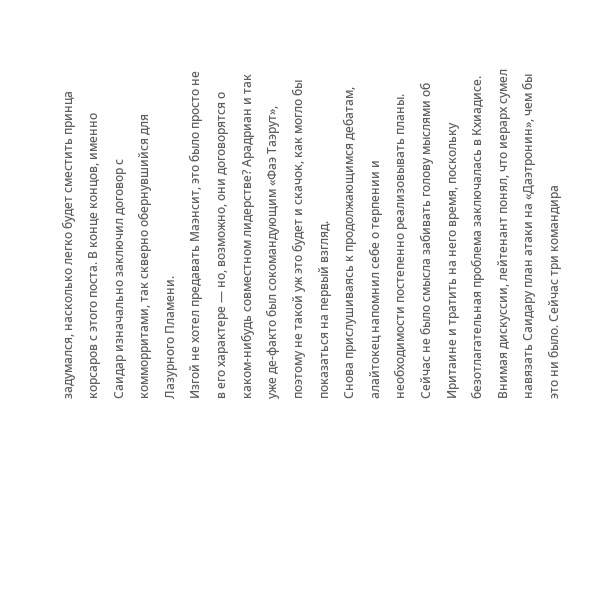задумался, насколько легко будет сместить принца корсаров с этого поста. В конце концов, именно Саидар изначально заключил договор с комморритами, так скверно обернувшийся для Лазурного Пламени.
Изгой не хотел предавать Маэнсит, это было просто не в его характере — но, возможно, они договорятся о каком-нибудь совместном лидерстве? Арадриан и так уже де-факто был сокомандующим «Фаэ Таэрут», поэтому не такой уж это будет и скачок, как могло бы показаться на первый взгляд.
Снова прислушиваясь к продолжающимся дебатам, алайтокец напомнил себе о терпении и необходимости постепенно реализовывать планы. Сейчас не было смысла забивать голову мыслями об Иритаине и тратить на него время, поскольку безотлагательная проблема заключалась в Кхиадисе. Внимая дискуссии, лейтенант понял, что иерарх сумел навязать Саидару план атаки на «Даэтронин», чем бы это ни было. Сейчас три командира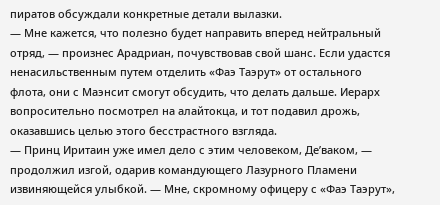пиратов обсуждали конкретные детали вылазки.
— Мне кажется, что полезно будет направить вперед нейтральный отряд, — произнес Арадриан, почувствовав свой шанс. Если удастся ненасильственным путем отделить «Фаэ Таэрут» от остального флота, они с Маэнсит смогут обсудить, что делать дальше. Иерарх вопросительно посмотрел на алайтокца, и тот подавил дрожь, оказавшись целью этого бесстрастного взгляда.
— Принц Иритаин уже имел дело с этим человеком, Де’ваком, — продолжил изгой, одарив командующего Лазурного Пламени извиняющейся улыбкой. — Мне, скромному офицеру с «Фаэ Таэрут»,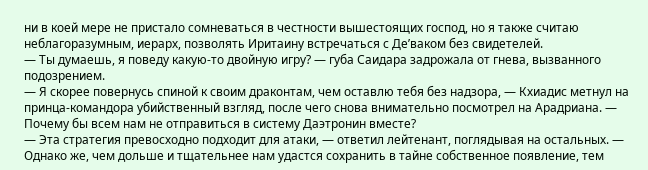ни в коей мере не пристало сомневаться в честности вышестоящих господ, но я также считаю неблагоразумным, иерарх, позволять Иритаину встречаться с Де’ваком без свидетелей.
— Ты думаешь, я поведу какую-то двойную игру? — губа Саидара задрожала от гнева, вызванного подозрением.
— Я скорее повернусь спиной к своим драконтам, чем оставлю тебя без надзора, — Кхиадис метнул на принца-командора убийственный взгляд, после чего снова внимательно посмотрел на Арадриана. — Почему бы всем нам не отправиться в систему Даэтронин вместе?
— Эта стратегия превосходно подходит для атаки, — ответил лейтенант, поглядывая на остальных. — Однако же, чем дольше и тщательнее нам удастся сохранить в тайне собственное появление, тем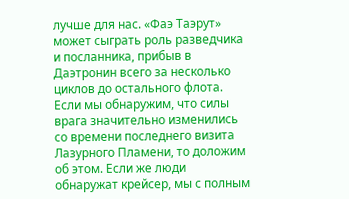лучше для нас. «Фаэ Таэрут» может сыграть роль разведчика и посланника, прибыв в Даэтронин всего за несколько циклов до остального флота. Если мы обнаружим, что силы врага значительно изменились со времени последнего визита Лазурного Пламени, то доложим об этом. Если же люди обнаружат крейсер, мы с полным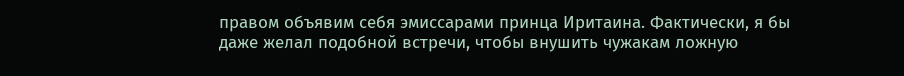правом объявим себя эмиссарами принца Иритаина. Фактически, я бы даже желал подобной встречи, чтобы внушить чужакам ложную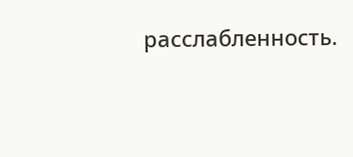расслабленность.